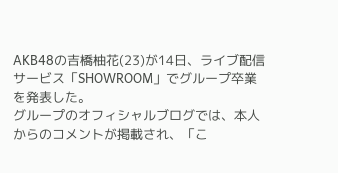AKB48の吉橋柚花(23)が14日、ライブ配信サービス「SHOWROOM」でグループ卒業を発表した。
グループのオフィシャルブログでは、本人からのコメントが掲載され、「こ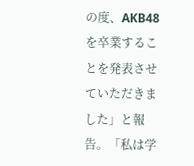の度、AKB48を卒業することを発表させていただきました」と報告。「私は学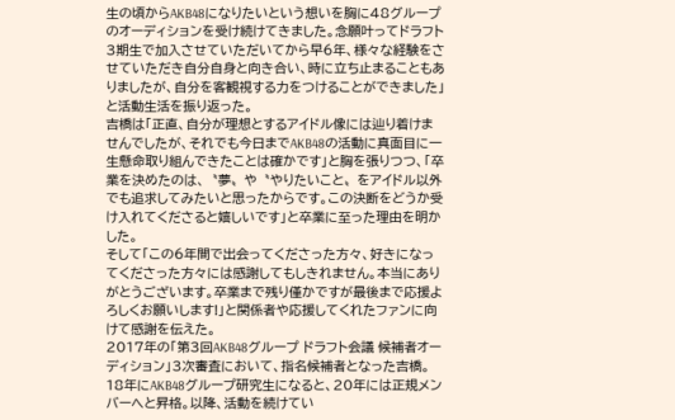生の頃からAKB48になりたいという想いを胸に48グループのオーディションを受け続けてきました。念願叶ってドラフト3期生で加入させていただいてから早6年、様々な経験をさせていただき自分自身と向き合い、時に立ち止まることもありましたが、自分を客観視する力をつけることができました」と活動生活を振り返った。
吉橋は「正直、自分が理想とするアイドル像には辿り着けませんでしたが、それでも今日までAKB48の活動に真面目に一生懸命取り組んできたことは確かです」と胸を張りつつ、「卒業を決めたのは、〝夢〟や〝やりたいこと〟をアイドル以外でも追求してみたいと思ったからです。この決断をどうか受け入れてくださると嬉しいです」と卒業に至った理由を明かした。
そして「この6年間で出会ってくださった方々、好きになってくださった方々には感謝してもしきれません。本当にありがとうございます。卒業まで残り僅かですが最後まで応援よろしくお願いします!」と関係者や応援してくれたファンに向けて感謝を伝えた。
2017年の「第3回AKB48グループ ドラフト会議 候補者オーディション」3次審査において、指名候補者となった吉橋。18年にAKB48グループ研究生になると、20年には正規メンバーへと昇格。以降、活動を続けてい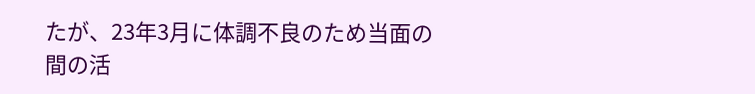たが、23年3月に体調不良のため当面の間の活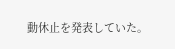動休止を発表していた。